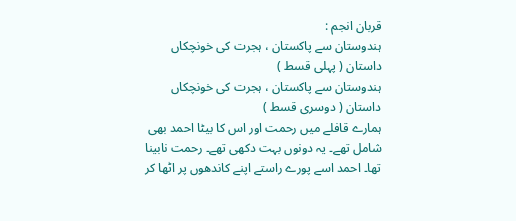قربان انجم :
ہندوستان سے پاکستان ، ہجرت کی خونچکاں داستان ( پہلی قسط )
ہندوستان سے پاکستان ، ہجرت کی خونچکاں داستان ( دوسری قسط )
ہمارے قافلے میں رحمت اور اس کا بیٹا احمد بھی شامل تھے۔ یہ دونوں بہت دکھی تھے۔ رحمت نابینا تھا۔ احمد اسے پورے راستے اپنے کاندھوں پر اٹھا کر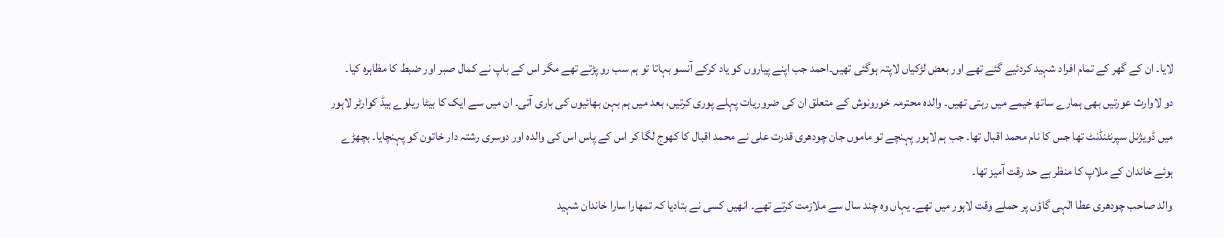لایا۔ ان کے گھر کے تمام افراد شہید کردئیے گئے تھے اور بعض لڑکیاں لاپتہ ہوگئی تھیں۔احمد جب اپنے پیاروں کو یاد کرکے آنسو بہاتا تو ہم سب رو پڑتے تھے مگر اس کے باپ نے کمال صبر اور ضبط کا مظاہرہ کیا۔
دو لاوارث عورتیں بھی ہمارے ساتھ خیمے میں رہتی تھیں۔ والدہ محترمہ خورونوش کے متعلق ان کی ضروریات پہلے پوری کرتیں، بعد میں ہم بہن بھائیوں کی باری آتی۔ ان میں سے ایک کا بیٹا ریلوے ہیڈ کوارٹر لاہور میں ڈویژنل سپرنٹنڈنٹ تھا جس کا نام محمد اقبال تھا۔ جب ہم لاہور پہنچے تو ماموں جان چودھری قدرت علی نے محمد اقبال کا کھوج لگا کر اس کے پاس اس کی والدہ اور دوسری رشتہ دار خاتون کو پہنچایا۔ بچھڑے ہوئے خاندان کے ملاپ کا منظر بے حد رقت آمیز تھا۔
والد صاحب چودھری عطا الٰہی گاؤں پر حملے وقت لاہور میں تھے۔ یہاں وہ چند سال سے ملازمت کرتے تھے۔ انھیں کسی نے بتادیا کہ تمھارا سارا خاندان شہید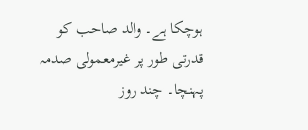ہوچکا ہے۔ والد صاحب کو قدرتی طور پر غیرمعمولی صدمہ پہنچا۔ چند روز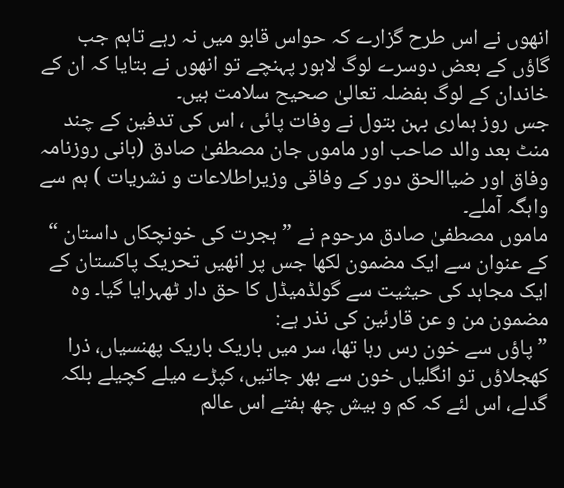انھوں نے اس طرح گزارے کہ حواس قابو میں نہ رہے تاہم جب گاؤں کے بعض دوسرے لوگ لاہور پہنچے تو انھوں نے بتایا کہ ان کے خاندان کے لوگ بفضلہ تعالیٰ صحیح سلامت ہیں۔
جس روز ہماری بہن بتول نے وفات پائی ، اس کی تدفین کے چند منٹ بعد والد صاحب اور ماموں جان مصطفیٰ صادق (بانی روزنامہ وفاق اور ضیاالحق دور کے وفاقی وزیراطلاعات و نشریات ) ہم سے واہگہ آملے۔
ماموں مصطفیٰ صادق مرحوم نے ” ہجرت کی خونچکاں داستان “ کے عنوان سے ایک مضمون لکھا جس پر انھیں تحریک پاکستان کے ایک مجاہد کی حیثیت سے گولڈمیڈل کا حق دار ٹھہرایا گیا۔ وہ مضمون من و عن قارئین کی نذر ہے:
” پاؤں سے خون رس رہا تھا، سر میں باریک باریک پھنسیاں، ذرا کھجلاؤں تو انگلیاں خون سے بھر جاتیں، کپڑے میلے کچیلے بلکہ گدلے، اس لئے کہ کم و بیش چھ ہفتے اس عالم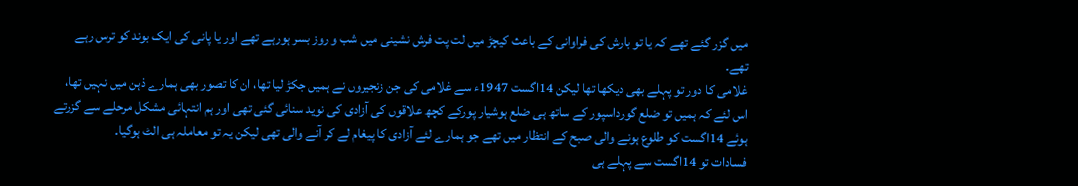میں گزر گئے تھے کہ یا تو بارش کی فراوانی کے باعث کیچڑ میں لت پت فرش نشینی میں شب و روز بسر ہورہے تھے اور یا پانی کی ایک بوند کو ترس رہے تھے۔
غلامی کا دور تو پہلے بھی دیکھا تھا لیکن 14اگست 1947ء سے غلامی کی جن زنجیروں نے ہمیں جکڑ لیا تھا، ان کا تصور بھی ہمارے ذہن میں نہیں تھا، اس لئے کہ ہمیں تو ضلع گورداسپور کے ساتھ ہی ضلع ہوشیار پورکے کچھ علاقوں کی آزادی کی نوید سنائی گئی تھی اور ہم انتہائی مشکل مرحلے سے گزرتے ہوئے 14اگست کو طلوع ہونے والی صبح کے انتظار میں تھے جو ہمارے لئے آزادی کا پیغام لے کر آنے والی تھی لیکن یہ تو معاملہ ہی الٹ ہوگیا۔
فسادات تو 14اگست سے پہلے ہی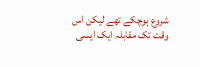شروع ہوچکے تھے لیکن اس وقت تک مقابلہ ایک ایسی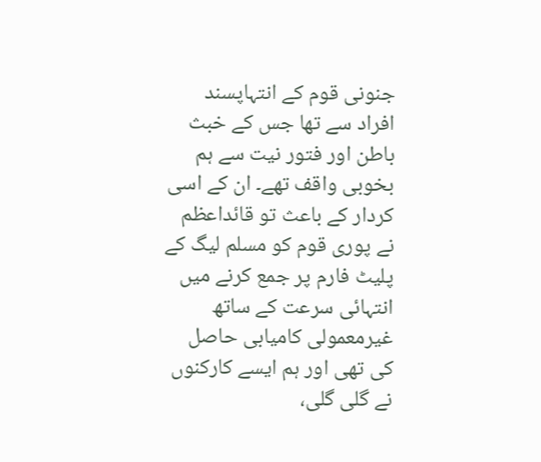جنونی قوم کے انتہاپسند افراد سے تھا جس کے خبث باطن اور فتور نیت سے ہم بخوبی واقف تھے۔ ان کے اسی کردار کے باعث تو قائداعظم نے پوری قوم کو مسلم لیگ کے پلیٹ فارم پر جمع کرنے میں انتہائی سرعت کے ساتھ غیرمعمولی کامیابی حاصل کی تھی اور ہم ایسے کارکنوں نے گلی گلی،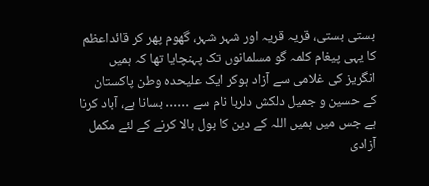بستی بستی، قریہ قریہ اور شہر شہر، گھوم پھر کر قائداعظم کا یہی پیغام کلمہ گو مسلمانوں تک پہنچایا تھا کہ ہمیں انگریز کی غلامی سے آزاد ہوکر ایک علیحدہ وطن پاکستان کے حسین و جمیل دلکش دلربا نام سے …… بسانا ہے، آباد کرنا ہے جس میں ہمیں اللہ کے دین کا بول بالا کرنے کے لئے مکمل آزادی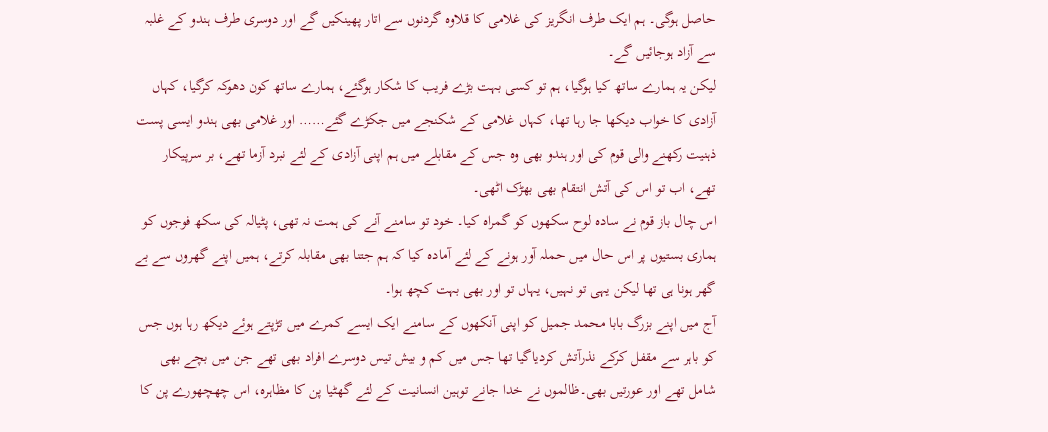حاصل ہوگی۔ ہم ایک طرف انگریز کی غلامی کا قلاوہ گردنوں سے اتار پھینکیں گے اور دوسری طرف ہندو کے غلبہ سے آزاد ہوجائیں گے۔
لیکن یہ ہمارے ساتھ کیا ہوگیا، ہم تو کسی بہت بڑے فریب کا شکار ہوگئے، ہمارے ساتھ کون دھوکہ کرگیا، کہاں آزادی کا خواب دیکھا جا رہا تھا، کہاں غلامی کے شکنجے میں جکڑے گئے…… اور غلامی بھی ہندو ایسی پست ذہنیت رکھنے والی قوم کی اور ہندو بھی وہ جس کے مقابلے میں ہم اپنی آزادی کے لئے نبرد آزما تھے، بر سرپیکار تھے، اب تو اس کی آتش انتقام بھی بھڑک اٹھی۔
اس چال باز قوم نے سادہ لوح سکھوں کو گمراہ کیا۔ خود تو سامنے آنے کی ہمت نہ تھی، پٹیالہ کی سکھ فوجوں کو ہماری بستیوں پر اس حال میں حملہ آور ہونے کے لئے آمادہ کیا کہ ہم جتنا بھی مقابلہ کرتے، ہمیں اپنے گھروں سے بے گھر ہونا ہی تھا لیکن یہی تو نہیں، یہاں تو اور بھی بہت کچھ ہوا۔
آج میں اپنے بزرگ بابا محمد جمیل کو اپنی آنکھوں کے سامنے ایک ایسے کمرے میں تڑپتے ہوئے دیکھ رہا ہوں جس کو باہر سے مقفل کرکے نذرآتش کردیاگیا تھا جس میں کم و بیش تیس دوسرے افراد بھی تھے جن میں بچے بھی شامل تھے اور عورتیں بھی۔ظالموں نے خدا جانے توہین انسانیت کے لئے گھٹیا پن کا مظاہرہ، اس چھچھورے پن کا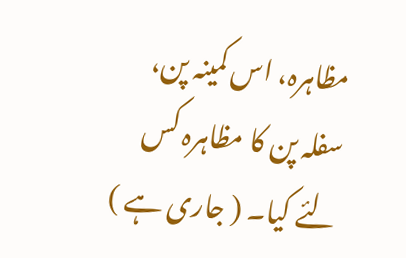مظاہرہ، اس کمینہ پن، سفلہ پن کا مظاہرہ کس لئے کیا۔ ( جاری ہے )